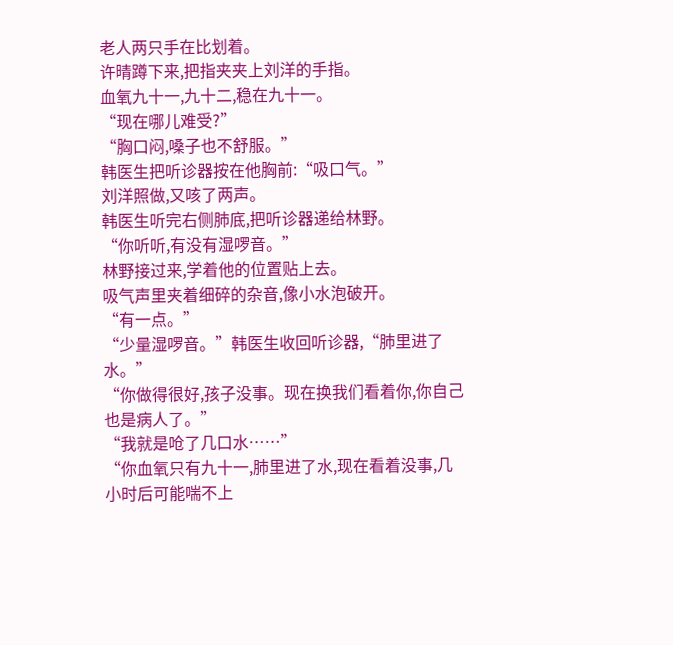老人两只手在比划着。
许晴蹲下来,把指夹夹上刘洋的手指。
血氧九十一,九十二,稳在九十一。
“现在哪儿难受?”
“胸口闷,嗓子也不舒服。”
韩医生把听诊器按在他胸前:“吸口气。”
刘洋照做,又咳了两声。
韩医生听完右侧肺底,把听诊器递给林野。
“你听听,有没有湿啰音。”
林野接过来,学着他的位置贴上去。
吸气声里夹着细碎的杂音,像小水泡破开。
“有一点。”
“少量湿啰音。”韩医生收回听诊器,“肺里进了水。”
“你做得很好,孩子没事。现在换我们看着你,你自己也是病人了。”
“我就是呛了几口水……”
“你血氧只有九十一,肺里进了水,现在看着没事,几小时后可能喘不上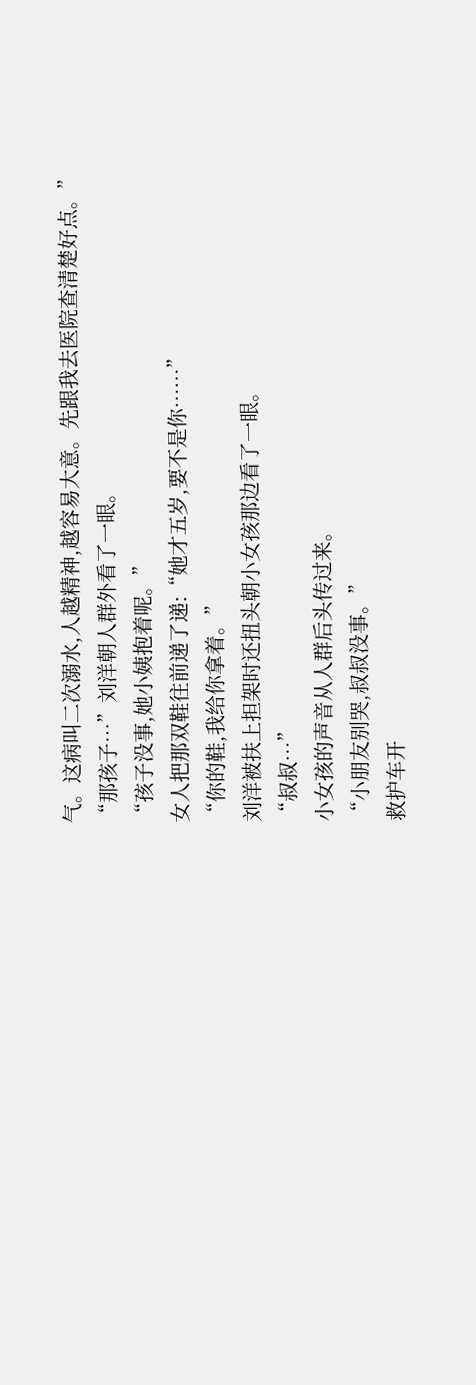气。这病叫二次溺水,人越精神,越容易大意。先跟我去医院查清楚好点。”
“那孩子…”刘洋朝人群外看了一眼。
“孩子没事,她小姨抱着呢。”
女人把那双鞋往前递了递:“她才五岁,要不是你……”
“你的鞋,我给你拿着。”
刘洋被扶上担架时还扭头朝小女孩那边看了一眼。
“叔叔…”
小女孩的声音从人群后头传过来。
“小朋友别哭,叔叔没事。”
救护车开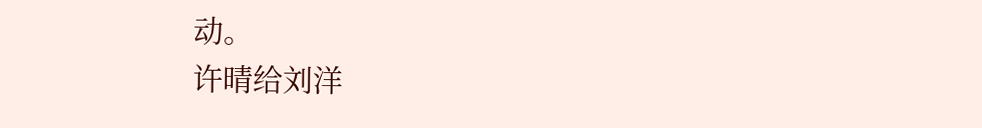动。
许晴给刘洋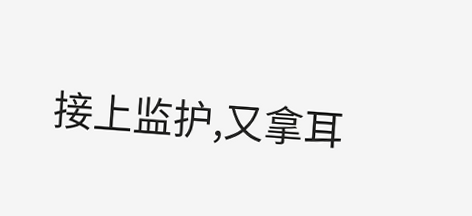接上监护,又拿耳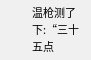温枪测了下:“三十五点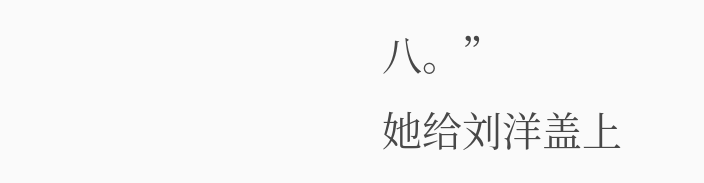八。”
她给刘洋盖上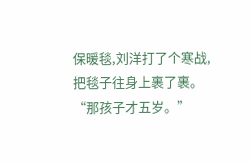保暖毯,刘洋打了个寒战,把毯子往身上裹了裹。
“那孩子才五岁。”